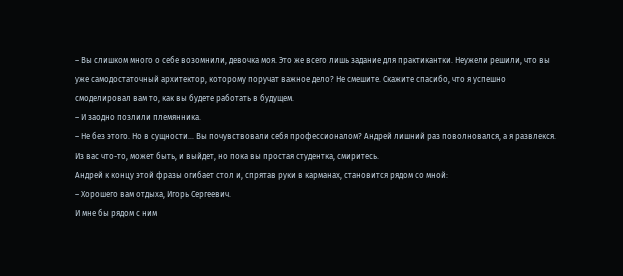– Вы слишком много о себе возомнили, девочка моя. Это же всего лишь задание для практикантки. Неужели решили, что вы уже самодостаточный архитектор, которому поручат важное дело? Не смешите. Скажите спасибо, что я успешно смоделировал вам то, как вы будете работать в будущем.
– И заодно позлили племянника.
– Не без этого. Но в сущности… Вы почувствовали себя профессионалом? Андрей лишний раз поволновался, а я развлекся. Из вас что-то, может быть, и выйдет, но пока вы простая студентка, смиритесь.
Андрей к концу этой фразы огибает стол и, спрятав руки в карманах, становится рядом со мной:
– Хорошего вам отдыха, Игорь Сергеевич.
И мне бы рядом с ним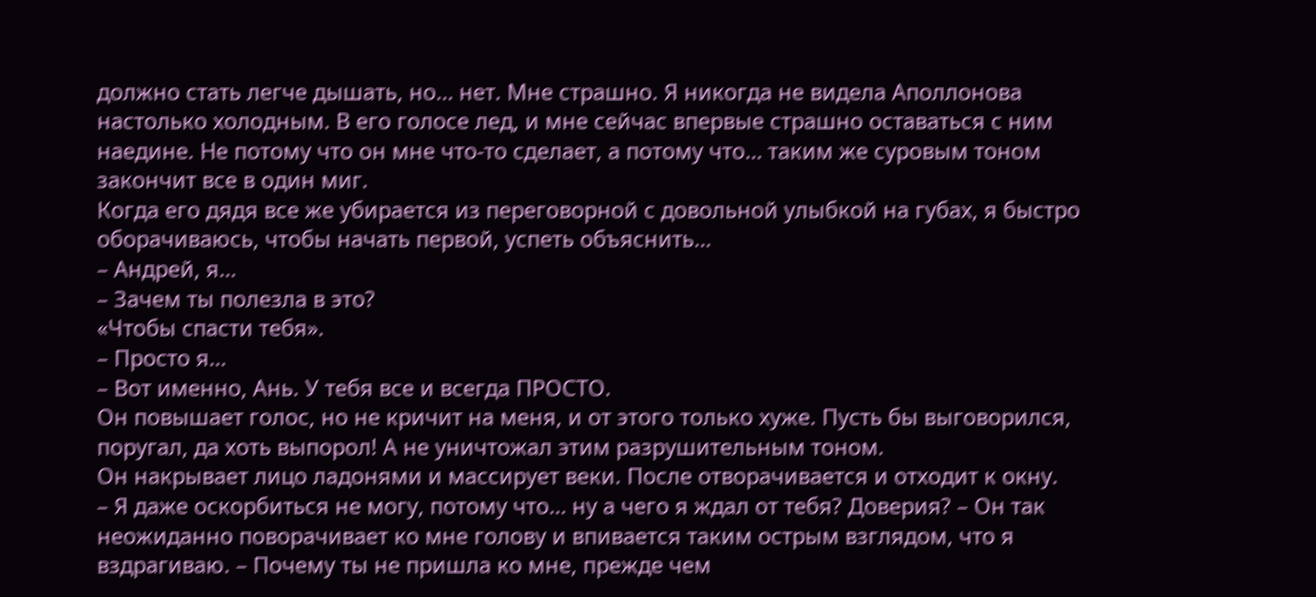должно стать легче дышать, но… нет. Мне страшно. Я никогда не видела Аполлонова настолько холодным. В его голосе лед, и мне сейчас впервые страшно оставаться с ним наедине. Не потому что он мне что-то сделает, а потому что… таким же суровым тоном закончит все в один миг.
Когда его дядя все же убирается из переговорной с довольной улыбкой на губах, я быстро оборачиваюсь, чтобы начать первой, успеть объяснить…
– Андрей, я…
– Зачем ты полезла в это?
«Чтобы спасти тебя».
– Просто я…
– Вот именно, Ань. У тебя все и всегда ПРОСТО.
Он повышает голос, но не кричит на меня, и от этого только хуже. Пусть бы выговорился, поругал, да хоть выпорол! А не уничтожал этим разрушительным тоном.
Он накрывает лицо ладонями и массирует веки. После отворачивается и отходит к окну.
– Я даже оскорбиться не могу, потому что… ну а чего я ждал от тебя? Доверия? – Он так неожиданно поворачивает ко мне голову и впивается таким острым взглядом, что я вздрагиваю. – Почему ты не пришла ко мне, прежде чем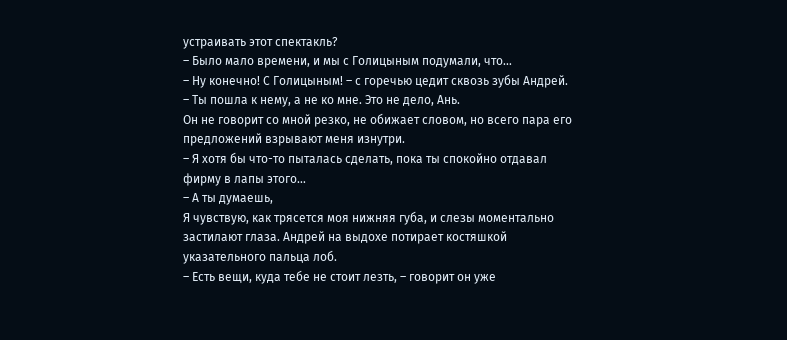устраивать этот спектакль?
– Было мало времени, и мы с Голицыным подумали, что…
– Ну конечно! С Голицыным! – с горечью цедит сквозь зубы Андрей. – Ты пошла к нему, а не ко мне. Это не дело, Ань.
Он не говорит со мной резко, не обижает словом, но всего пара его предложений взрывают меня изнутри.
– Я хотя бы что-то пыталась сделать, пока ты спокойно отдавал фирму в лапы этого…
– А ты думаешь,
Я чувствую, как трясется моя нижняя губа, и слезы моментально застилают глаза. Андрей на выдохе потирает костяшкой указательного пальца лоб.
– Есть вещи, куда тебе не стоит лезть, – говорит он уже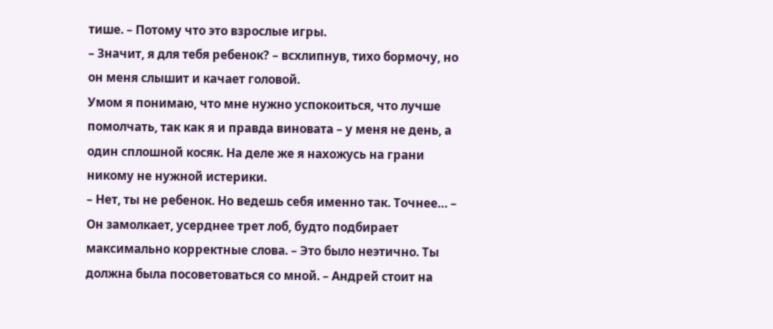тише. – Потому что это взрослые игры.
– Значит, я для тебя ребенок? – всхлипнув, тихо бормочу, но он меня слышит и качает головой.
Умом я понимаю, что мне нужно успокоиться, что лучше помолчать, так как я и правда виновата – у меня не день, а один сплошной косяк. На деле же я нахожусь на грани никому не нужной истерики.
– Нет, ты не ребенок. Но ведешь себя именно так. Точнее… – Он замолкает, усерднее трет лоб, будто подбирает максимально корректные слова. – Это было неэтично. Ты должна была посоветоваться со мной. – Андрей стоит на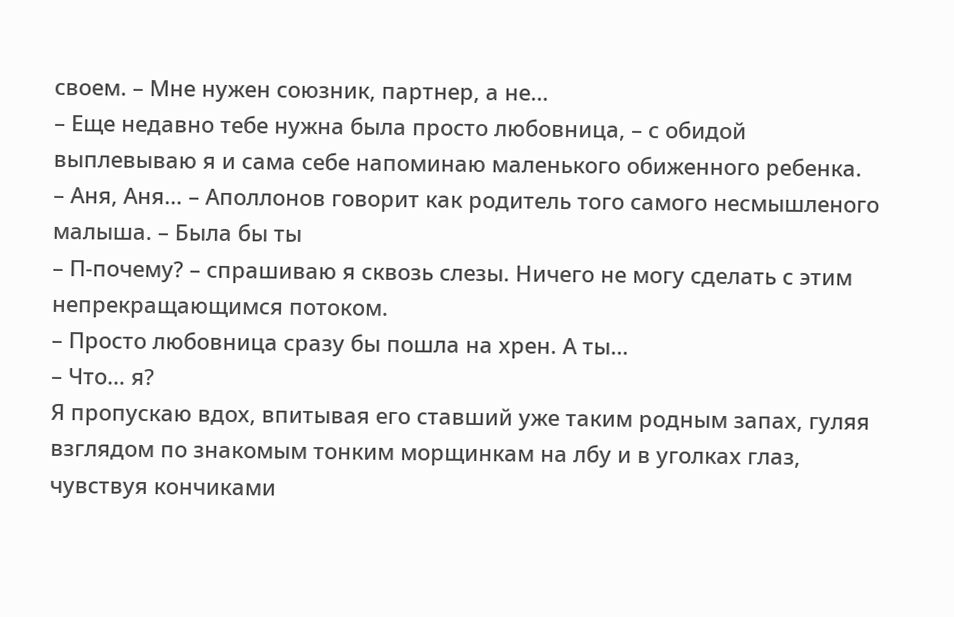своем. – Мне нужен союзник, партнер, а не…
– Еще недавно тебе нужна была просто любовница, – с обидой выплевываю я и сама себе напоминаю маленького обиженного ребенка.
– Аня, Аня… – Аполлонов говорит как родитель того самого несмышленого малыша. – Была бы ты
– П-почему? – спрашиваю я сквозь слезы. Ничего не могу сделать с этим непрекращающимся потоком.
– Просто любовница сразу бы пошла на хрен. А ты…
– Что… я?
Я пропускаю вдох, впитывая его ставший уже таким родным запах, гуляя взглядом по знакомым тонким морщинкам на лбу и в уголках глаз, чувствуя кончиками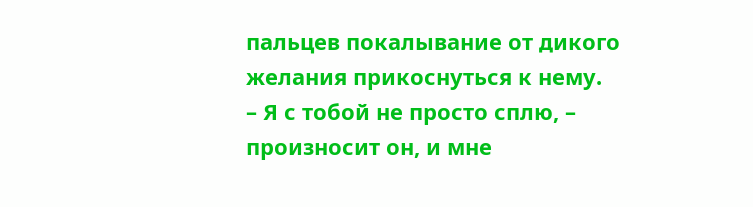пальцев покалывание от дикого желания прикоснуться к нему.
– Я с тобой не просто сплю, – произносит он, и мне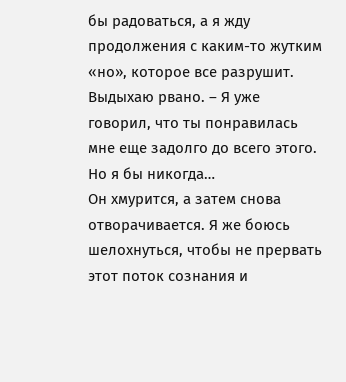бы радоваться, а я жду продолжения с каким-то жутким «но», которое все разрушит. Выдыхаю рвано. – Я уже говорил, что ты понравилась мне еще задолго до всего этого. Но я бы никогда…
Он хмурится, а затем снова отворачивается. Я же боюсь шелохнуться, чтобы не прервать этот поток сознания и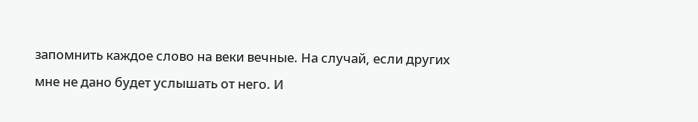запомнить каждое слово на веки вечные. На случай, если других мне не дано будет услышать от него. И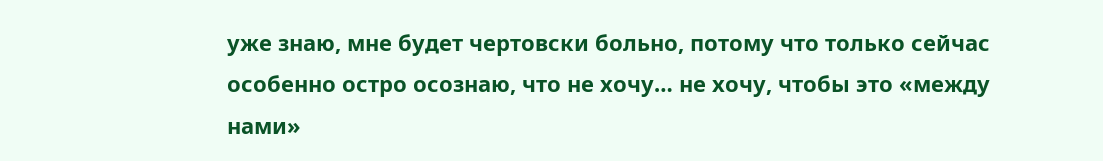уже знаю, мне будет чертовски больно, потому что только сейчас особенно остро осознаю, что не хочу… не хочу, чтобы это «между нами»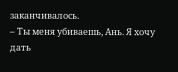заканчивалось.
– Ты меня убиваешь, Ань. Я хочу дать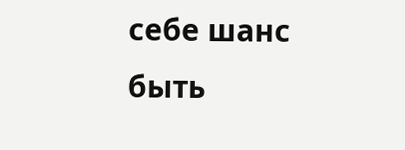себе шанс быть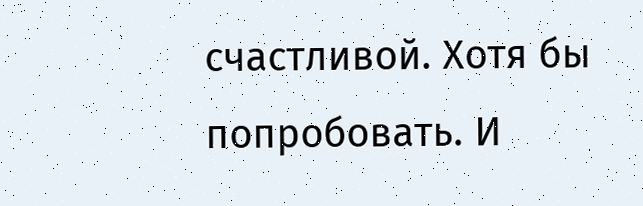счастливой. Хотя бы попробовать. И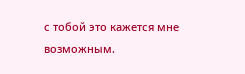с тобой это кажется мне возможным.